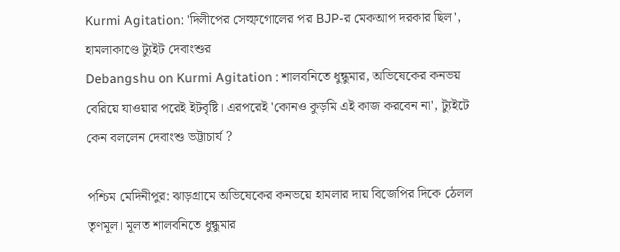Kurmi Agitation: 'দিলীপের সেল্ফগোলের পর BJP-র মেকআপ দরকার ছিল', হামলাকাণ্ডে ট্যুইট দেবাংশুর
Debangshu on Kurmi Agitation : শালবনিতে ধুন্ধুমার, অভিষেকের কনভয় বেরিয়ে যাওয়ার পরেই ইটবৃষ্টি। এরপরেই 'কোনও কুড়মি এই কাজ করবেন না', ট্যুইটে কেন বললেন দেবাংশু ভট্টাচার্য ?

পশ্চিম মেদিনীপুর: ঝাড়গ্রামে অভিষেকের কনভয়ে হামলার দায় বিজেপির দিকে ঠেলল তৃণমূল। মূলত শালবনিতে ধুন্ধুমার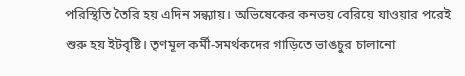পরিস্থিতি তৈরি হয় এদিন সন্ধ্যায়। অভিষেকের কনভয় বেরিয়ে যাওয়ার পরেই শুরু হয় ইটবৃষ্টি। তৃণমূল কর্মী-সমর্থকদের গাড়িতে ভাঙচুর চালানো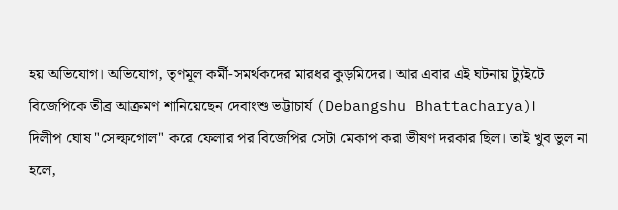হয় অভিযোগ। অভিযোগ, তৃণমূল কর্মী-সমর্থকদের মারধর কুড়মিদের। আর এবার এই ঘটনায় ট্যুইটে বিজেপিকে তীব্র আক্রমণ শানিয়েছেন দেবাংশু ভট্টাচার্য (Debangshu Bhattacharya)।
দিলীপ ঘোষ "সেল্ফগোল" করে ফেলার পর বিজেপির সেটা মেকাপ করা ভীষণ দরকার ছিল। তাই খুব ভুল না হলে,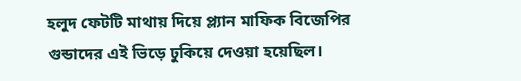হলুদ ফেটটি মাথায় দিয়ে প্ল্যান মাফিক বিজেপির গুন্ডাদের এই ভিড়ে ঢুকিয়ে দেওয়া হয়েছিল।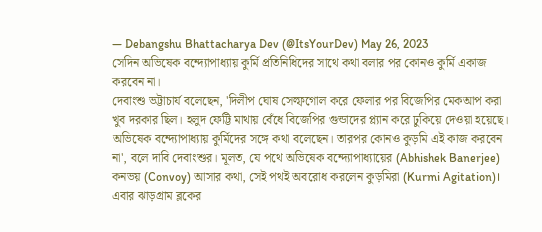— Debangshu Bhattacharya Dev (@ItsYourDev) May 26, 2023
সেদিন অভিষেক বন্দ্যোপাধ্যায় কুর্মি প্রতিনিধিদের সাথে কথা বলার পর কোনও কুর্মি একাজ করবেন না।
দেবাংশু ভট্টাচার্য বলেছেন, 'দিলীপ ঘোষ সেল্ফগোল করে ফেলার পর বিজেপির মেকআপ করা খুব দরকার ছিল। হলুদ ফেট্টি মাথায় বেঁধে বিজেপির গুন্ডাদের প্ল্যান করে ঢুকিয়ে দেওয়া হয়েছে। অভিষেক বন্দ্যোপাধ্যায় কুর্মিদের সঙ্গে কথা বলেছেন। তারপর কোনও কুড়মি এই কাজ করবেন না', বলে দাবি দেবাংশুর। মূলত, যে পথে অভিষেক বন্দ্যোপাধ্যায়ের (Abhishek Banerjee) কনভয় (Convoy) আসার কথা, সেই পথই অবরোধ করলেন কুড়মিরা (Kurmi Agitation)। এবার ঝাড়গ্রাম ব্লকের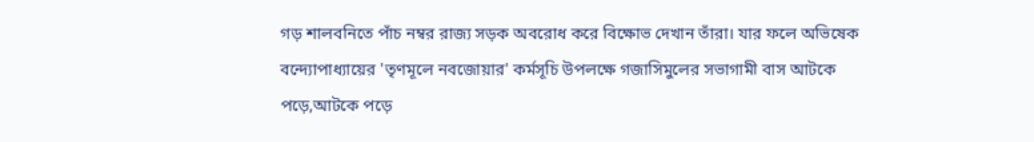গড় শালবনিতে পাঁচ নম্বর রাজ্য সড়ক অবরোধ করে বিক্ষোভ দেখান তাঁরা। যার ফলে অভিষেক বন্দ্যোপাধ্যায়ের 'তৃণমূলে নবজোয়ার' কর্মসূচি উপলক্ষে গজাসিমুলের সভাগামী বাস আটকে পড়ে,আটকে পড়ে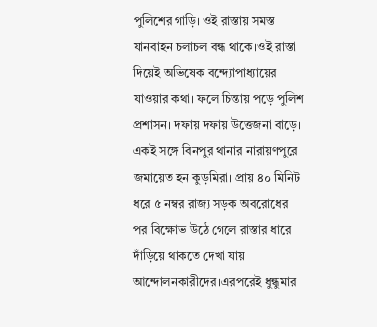পুলিশের গাড়ি। ওই রাস্তায় সমস্ত যানবাহন চলাচল বন্ধ থাকে।ওই রাস্তা দিয়েই অভিষেক বন্দ্যোপাধ্যায়ের যাওয়ার কথা। ফলে চিন্তায় পড়ে পুলিশ প্রশাসন। দফায় দফায় উত্তেজনা বাড়ে।
একই সঙ্গে বিনপুর থানার নারায়ণপুরে জমায়েত হন কুড়মিরা। প্রায় ৪০ মিনিট ধরে ৫ নম্বর রাজ্য সড়ক অবরোধের পর বিক্ষোভ উঠে গেলে রাস্তার ধারে দাঁড়িয়ে থাকতে দেখা যায় আন্দোলনকারীদের।এরপরেই ধুন্ধুমার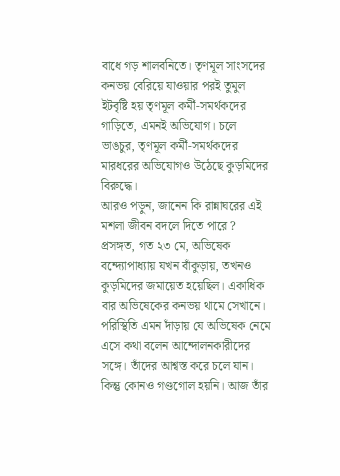বাধে গড় শালবনিতে। তৃণমূল সাংসদের কনভয় বেরিয়ে যাওয়ার পরই তুমুল ইটবৃষ্টি হয় তৃণমূল কর্মী-সমর্থকদের গাড়িতে, এমনই অভিযোগ। চলে ভাঙচুর, তৃণমূল কর্মী-সমর্থকদের মারধরের অভিযোগও উঠেছে কুড়মিদের বিরুদ্ধে।
আরও পড়ুন, জানেন কি রান্নাঘরের এই মশলা জীবন বদলে দিতে পারে ?
প্রসঙ্গত, গত ২৩ মে, অভিষেক বন্দ্যোপাধ্যায় যখন বাঁকুড়ায়, তখনও কুড়মিদের জমায়েত হয়েছিল। একাধিক বার অভিষেকের কনভয় থামে সেখানে। পরিস্থিতি এমন দাঁড়ায় যে অভিষেক নেমে এসে কথা বলেন আন্দোলনকারীদের সঙ্গে। তাঁদের আশ্বস্ত করে চলে যান। কিন্তু কোনও গণ্ডগোল হয়নি। আজ তাঁর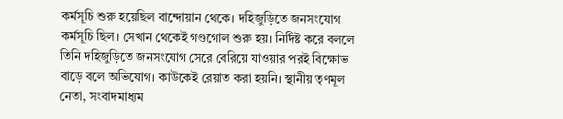কর্মসূচি শুরু হয়েছিল বান্দোয়ান থেকে। দহিজুড়িতে জনসংযোগ কর্মসূচি ছিল। সেখান থেকেই গণ্ডগোল শুরু হয়। নির্দিষ্ট করে বললে তিনি দহিজুড়িতে জনসংযোগ সেরে বেরিয়ে যাওয়ার পরই বিক্ষোভ বাড়ে বলে অভিযোগ। কাউকেই রেয়াত করা হয়নি। স্থানীয় তৃণমূল নেতা, সংবাদমাধ্যম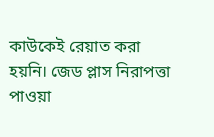কাউকেই রেয়াত করা হয়নি। জেড প্লাস নিরাপত্তা পাওয়া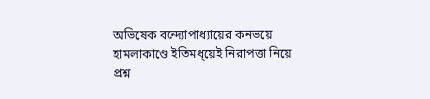অভিষেক বন্দ্যোপাধ্যায়ের কনভয়ে হামলাকাণ্ডে ইতিমধ্য়েই নিরাপত্তা নিয়ে প্রশ্ন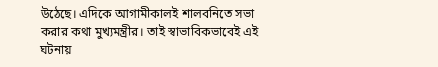উঠেছে। এদিকে আগামীকালই শালবনিতে সভা করার কথা মুখ্যমন্ত্রীর। তাই স্বাভাবিকভাবেই এই ঘটনায়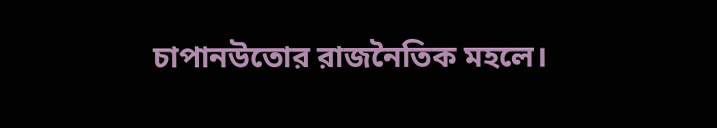চাপানউতোর রাজনৈতিক মহলে।